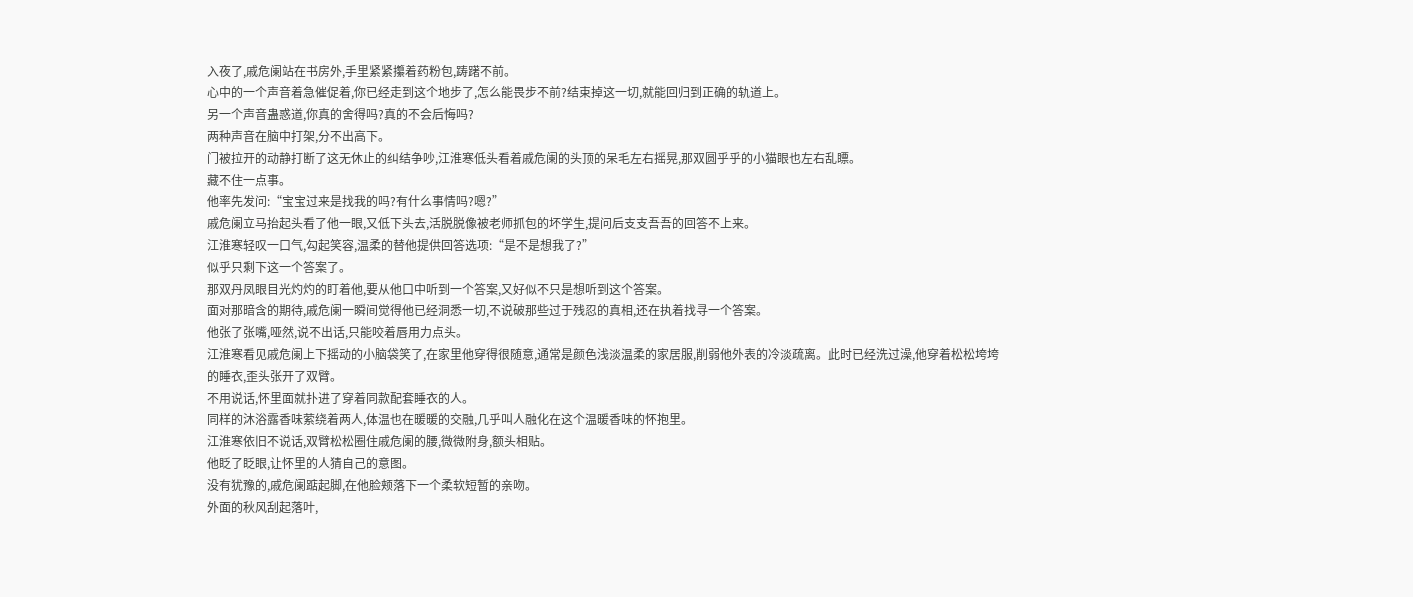入夜了,戚危阑站在书房外,手里紧紧攥着药粉包,踌躇不前。
心中的一个声音着急催促着,你已经走到这个地步了,怎么能畏步不前?结束掉这一切,就能回归到正确的轨道上。
另一个声音蛊惑道,你真的舍得吗?真的不会后悔吗?
两种声音在脑中打架,分不出高下。
门被拉开的动静打断了这无休止的纠结争吵,江淮寒低头看着戚危阑的头顶的呆毛左右摇晃,那双圆乎乎的小猫眼也左右乱瞟。
藏不住一点事。
他率先发问:“宝宝过来是找我的吗?有什么事情吗?嗯?”
戚危阑立马抬起头看了他一眼,又低下头去,活脱脱像被老师抓包的坏学生,提问后支支吾吾的回答不上来。
江淮寒轻叹一口气,勾起笑容,温柔的替他提供回答选项:“是不是想我了?”
似乎只剩下这一个答案了。
那双丹凤眼目光灼灼的盯着他,要从他口中听到一个答案,又好似不只是想听到这个答案。
面对那暗含的期待,戚危阑一瞬间觉得他已经洞悉一切,不说破那些过于残忍的真相,还在执着找寻一个答案。
他张了张嘴,哑然,说不出话,只能咬着唇用力点头。
江淮寒看见戚危阑上下摇动的小脑袋笑了,在家里他穿得很随意,通常是颜色浅淡温柔的家居服,削弱他外表的冷淡疏离。此时已经洗过澡,他穿着松松垮垮的睡衣,歪头张开了双臂。
不用说话,怀里面就扑进了穿着同款配套睡衣的人。
同样的沐浴露香味萦绕着两人,体温也在暖暖的交融,几乎叫人融化在这个温暖香味的怀抱里。
江淮寒依旧不说话,双臂松松圈住戚危阑的腰,微微附身,额头相贴。
他眨了眨眼,让怀里的人猜自己的意图。
没有犹豫的,戚危阑踮起脚,在他脸颊落下一个柔软短暂的亲吻。
外面的秋风刮起落叶,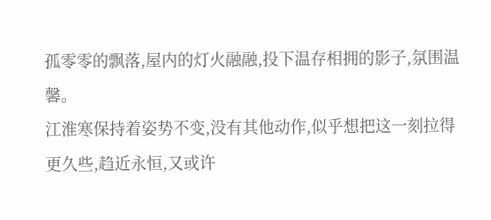孤零零的飘落,屋内的灯火融融,投下温存相拥的影子,氛围温馨。
江淮寒保持着姿势不变,没有其他动作,似乎想把这一刻拉得更久些,趋近永恒,又或许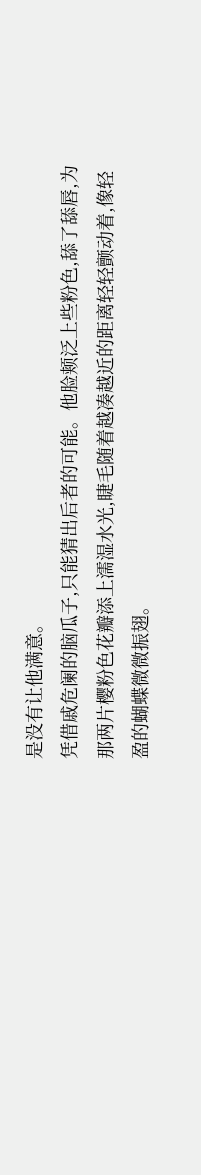是没有让他满意。
凭借戚危阑的脑瓜子,只能猜出后者的可能。他脸颊泛上些粉色,舔了舔唇,为那两片樱粉色花瓣添上濡湿水光,睫毛随着越凑越近的距离轻轻颤动着,像轻盈的蝴蝶微微振翅。